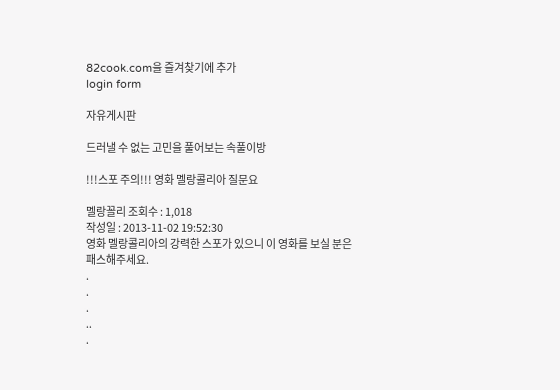82cook.com을 즐겨찾기에 추가
login form

자유게시판

드러낼 수 없는 고민을 풀어보는 속풀이방

!!!스포 주의!!! 영화 멜랑콜리아 질문요

멜랑꼴리 조회수 : 1,018
작성일 : 2013-11-02 19:52:30
영화 멜랑콜리아의 강력한 스포가 있으니 이 영화를 보실 분은 패스해주세요.
.
.
.
..
.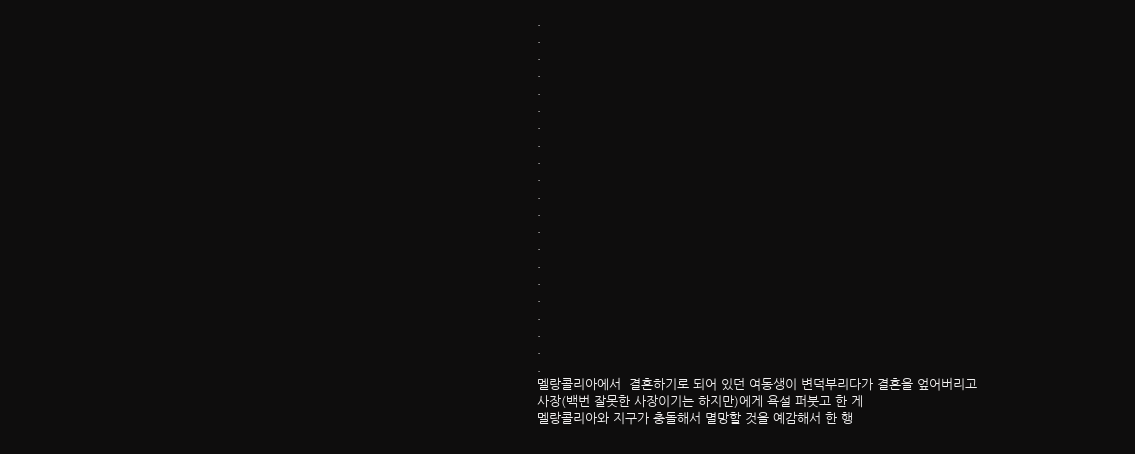.
.
.
.
.
.
.
.
.
.
.
.
.
.
.
.
.
.
.
.
.
멜랑콜리아에서  결혼하기로 되어 있던 여동생이 변덕부리다가 결혼을 엎어버리고
사장(백번 잘못한 사장이기는 하지만)에게 욕설 퍼붓고 한 게
멜랑콜리아와 지구가 충돌해서 멸망할 것을 예감해서 한 행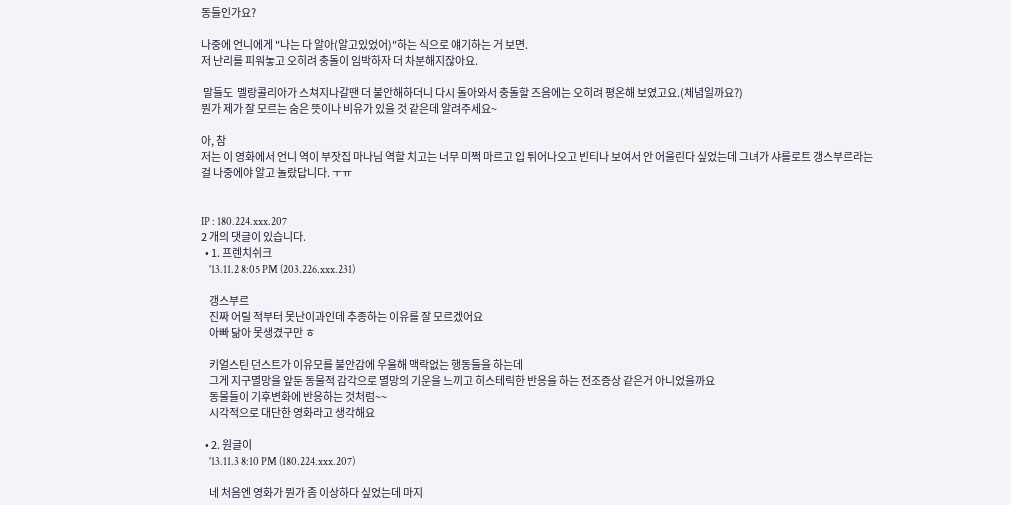동들인가요?

나중에 언니에게 "나는 다 알아(알고있었어)"하는 식으로 얘기하는 거 보면.
저 난리를 피워놓고 오히려 충돌이 임박하자 더 차분해지잖아요.

 말들도  멜랑콜리아가 스쳐지나갈땐 더 불안해하더니 다시 돌아와서 충돌할 즈음에는 오히려 평온해 보였고요.(체념일까요?)
뭔가 제가 잘 모르는 숨은 뜻이나 비유가 있을 것 같은데 알려주세요~

아, 참
저는 이 영화에서 언니 역이 부잣집 마나님 역할 치고는 너무 미쩍 마르고 입 튀어나오고 빈티나 보여서 안 어울린다 싶었는데 그녀가 샤를로트 갱스부르라는 걸 나중에야 알고 놀랐답니다. ㅜㅠ


IP : 180.224.xxx.207
2 개의 댓글이 있습니다.
  • 1. 프렌치쉬크
    '13.11.2 8:05 PM (203.226.xxx.231)

    갱스부르
    진짜 어릴 적부터 못난이과인데 추종하는 이유를 잘 모르겠어요
    아빠 닮아 못생겼구만 ㅎ

    키얼스틴 던스트가 이유모를 불안감에 우울해 맥락없는 행동들을 하는데
    그게 지구멸망을 앞둔 동물적 감각으로 멸망의 기운을 느끼고 히스테릭한 반응을 하는 전조증상 같은거 아니었을까요
    동물들이 기후변화에 반응하는 것처럼~~
    시각적으로 대단한 영화라고 생각해요

  • 2. 원글이
    '13.11.3 8:10 PM (180.224.xxx.207)

    네 처음엔 영화가 뭔가 좀 이상하다 싶었는데 마지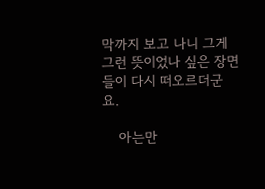막까지 보고 나니 그게 그런 뜻이었나 싶은 장면들이 다시 떠오르더군요.

    아는만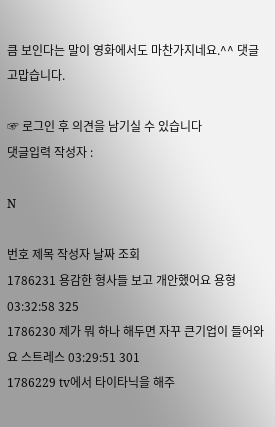큼 보인다는 말이 영화에서도 마찬가지네요.^^ 댓글 고맙습니다.

☞ 로그인 후 의견을 남기실 수 있습니다
댓글입력 작성자 :

N

번호 제목 작성자 날짜 조회
1786231 용감한 형사들 보고 개안했어요 용형 03:32:58 325
1786230 제가 뭐 하나 해두면 자꾸 큰기업이 들어와요 스트레스 03:29:51 301
1786229 tv에서 타이타닉을 해주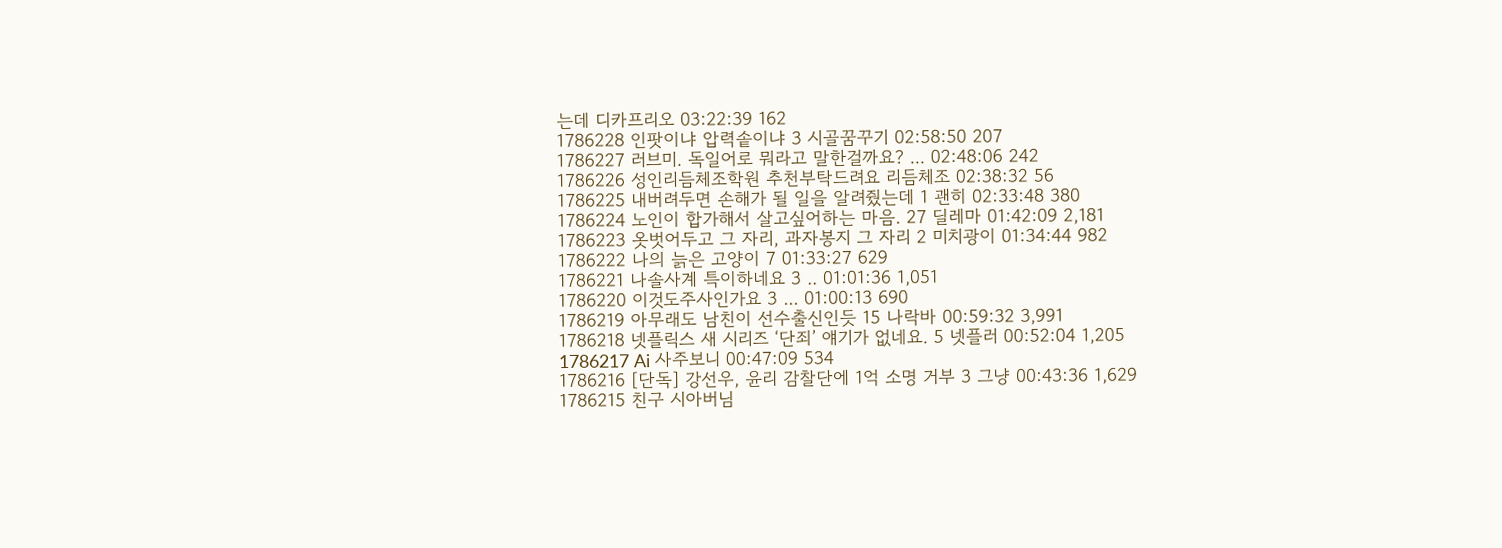는데 디카프리오 03:22:39 162
1786228 인팟이냐 압력솥이냐 3 시골꿈꾸기 02:58:50 207
1786227 러브미. 독일어로 뭐라고 말한걸까요? ... 02:48:06 242
1786226 성인리듬체조학원 추천부탁드려요 리듬체조 02:38:32 56
1786225 내버려두면 손해가 될 일을 알려줬는데 1 괜히 02:33:48 380
1786224 노인이 합가해서 살고싶어하는 마음. 27 딜레마 01:42:09 2,181
1786223 옷벗어두고 그 자리, 과자봉지 그 자리 2 미치광이 01:34:44 982
1786222 나의 늙은 고양이 7 01:33:27 629
1786221 나솔사계 특이하네요 3 .. 01:01:36 1,051
1786220 이것도주사인가요 3 ... 01:00:13 690
1786219 아무래도 남친이 선수출신인듯 15 나락바 00:59:32 3,991
1786218 넷플릭스 새 시리즈 ‘단죄’ 얘기가 없네요. 5 넷플러 00:52:04 1,205
1786217 Ai 사주보니 00:47:09 534
1786216 [단독] 강선우, 윤리 감찰단에 1억 소명 거부 3 그냥 00:43:36 1,629
1786215 친구 시아버님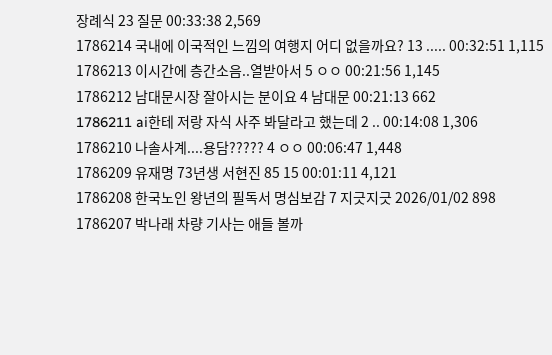장례식 23 질문 00:33:38 2,569
1786214 국내에 이국적인 느낌의 여행지 어디 없을까요? 13 ..... 00:32:51 1,115
1786213 이시간에 층간소음..열받아서 5 ㅇㅇ 00:21:56 1,145
1786212 남대문시장 잘아시는 분이요 4 남대문 00:21:13 662
1786211 ai한테 저랑 자식 사주 봐달라고 했는데 2 .. 00:14:08 1,306
1786210 나솔사계....용담????? 4 ㅇㅇ 00:06:47 1,448
1786209 유재명 73년생 서현진 85 15 00:01:11 4,121
1786208 한국노인 왕년의 필독서 명심보감 7 지긋지긋 2026/01/02 898
1786207 박나래 차량 기사는 애들 볼까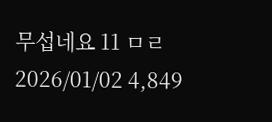무섭네요 11 ㅁㄹ 2026/01/02 4,849